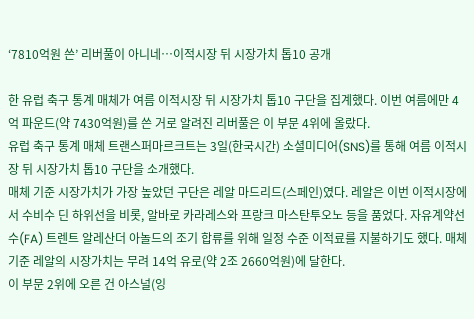‘7810억원 쓴’ 리버풀이 아니네…이적시장 뒤 시장가치 톱10 공개

한 유럽 축구 통계 매체가 여름 이적시장 뒤 시장가치 톱10 구단을 집계했다. 이번 여름에만 4억 파운드(약 7430억원)를 쓴 거로 알려진 리버풀은 이 부문 4위에 올랐다.
유럽 축구 통계 매체 트랜스퍼마르크트는 3일(한국시간) 소셜미디어(SNS)를 통해 여름 이적시장 뒤 시장가치 톱10 구단을 소개했다.
매체 기준 시장가치가 가장 높았던 구단은 레알 마드리드(스페인)였다. 레알은 이번 이적시장에서 수비수 딘 하위선을 비롯, 알바로 카라레스와 프랑크 마스탄투오노 등을 품었다. 자유계약선수(FA) 트렌트 알레산더 아놀드의 조기 합류를 위해 일정 수준 이적료를 지불하기도 했다. 매체 기준 레알의 시장가치는 무려 14억 유로(약 2조 2660억원)에 달한다.
이 부문 2위에 오른 건 아스널(잉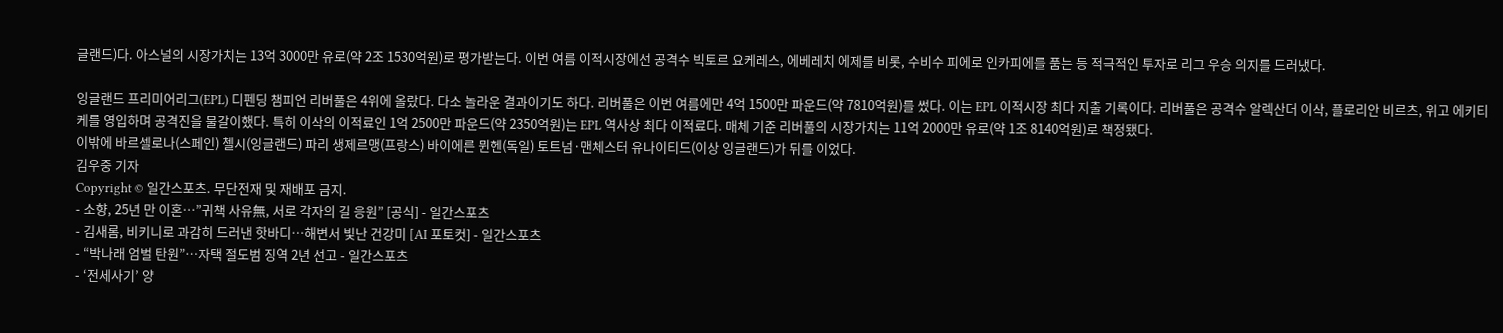글랜드)다. 아스널의 시장가치는 13억 3000만 유로(약 2조 1530억원)로 평가받는다. 이번 여름 이적시장에선 공격수 빅토르 요케레스, 에베레치 에제를 비롯, 수비수 피에로 인카피에를 품는 등 적극적인 투자로 리그 우승 의지를 드러냈다.

잉글랜드 프리미어리그(EPL) 디펜딩 챔피언 리버풀은 4위에 올랐다. 다소 놀라운 결과이기도 하다. 리버풀은 이번 여름에만 4억 1500만 파운드(약 7810억원)를 썼다. 이는 EPL 이적시장 최다 지출 기록이다. 리버풀은 공격수 알렉산더 이삭, 플로리안 비르츠, 위고 에키티케를 영입하며 공격진을 물갈이했다. 특히 이삭의 이적료인 1억 2500만 파운드(약 2350억원)는 EPL 역사상 최다 이적료다. 매체 기준 리버풀의 시장가치는 11억 2000만 유로(약 1조 8140억원)로 책정됐다.
이밖에 바르셀로나(스페인) 첼시(잉글랜드) 파리 생제르맹(프랑스) 바이에른 뮌헨(독일) 토트넘·맨체스터 유나이티드(이상 잉글랜드)가 뒤를 이었다.
김우중 기자
Copyright © 일간스포츠. 무단전재 및 재배포 금지.
- 소향, 25년 만 이혼…”귀책 사유無, 서로 각자의 길 응원” [공식] - 일간스포츠
- 김새롬, 비키니로 과감히 드러낸 핫바디…해변서 빛난 건강미 [AI 포토컷] - 일간스포츠
- “박나래 엄벌 탄원”…자택 절도범 징역 2년 선고 - 일간스포츠
- ‘전세사기’ 양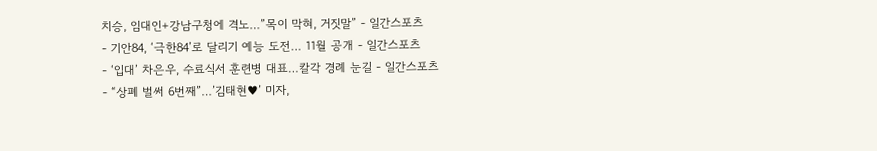치승, 임대인+강남구청에 격노…”목이 막혀, 거짓말” - 일간스포츠
- 기안84, ‘극한84’로 달리기 예능 도전… 11월 공개 - 일간스포츠
- ‘입대’ 차은우, 수료식서 훈련병 대표…칼각 경례 눈길 - 일간스포츠
- “상폐 벌써 6번째”…’김태현♥’ 미자,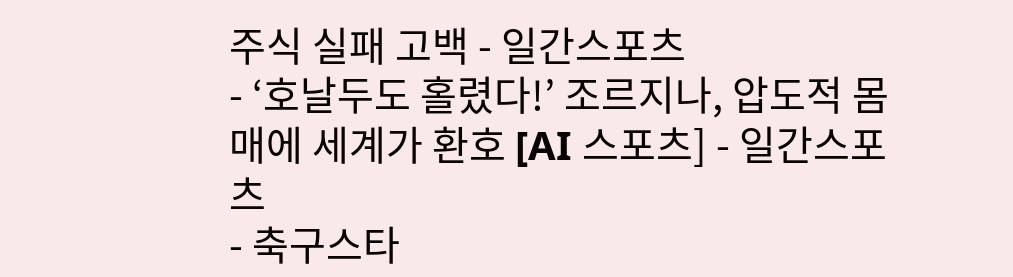주식 실패 고백 - 일간스포츠
- ‘호날두도 홀렸다!’ 조르지나, 압도적 몸매에 세계가 환호 [AI 스포츠] - 일간스포츠
- 축구스타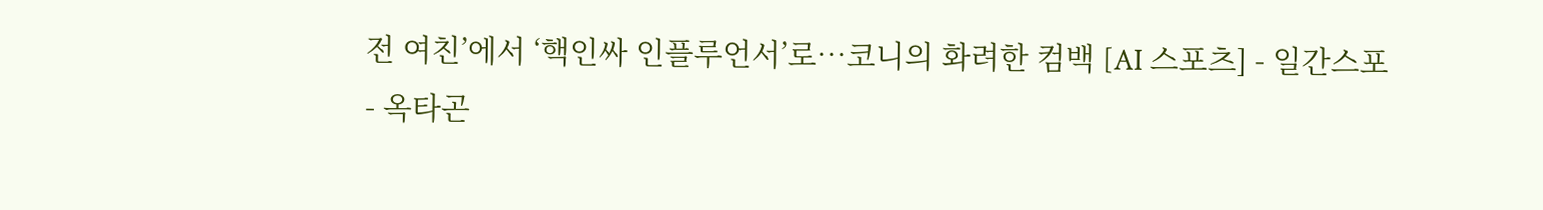전 여친’에서 ‘핵인싸 인플루언서’로…코니의 화려한 컴백 [AI 스포츠] - 일간스포
- 옥타곤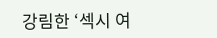강림한 ‘섹시 여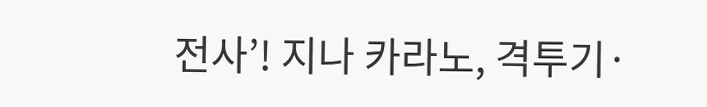전사’! 지나 카라노, 격투기·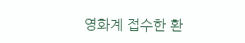영화계 접수한 환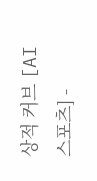상적 커브 [AI 스포츠] -